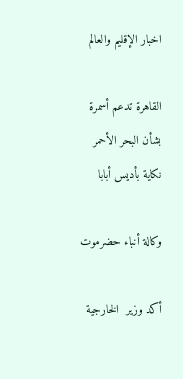اخبار الإقليم والعالم

القاهرة تدعم أسمرة بشأن البحر الأحمر نكاية بأديس أبابا

وكالة أنباء حضرموت

أكد وزير  الخارجية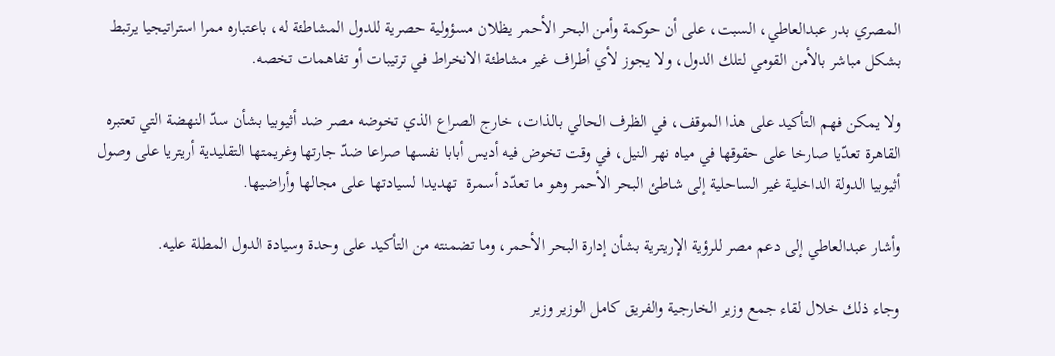المصري بدر عبدالعاطي، السبت، على أن حوكمة وأمن البحر الأحمر يظلان مسؤولية حصرية للدول المشاطئة له، باعتباره ممرا استراتيجيا يرتبط بشكل مباشر بالأمن القومي لتلك الدول، ولا يجوز لأي أطراف غير مشاطئة الانخراط في ترتيبات أو تفاهمات تخصه.

ولا يمكن فهم التأكيد على هذا الموقف، في الظرف الحالي بالذات، خارج الصراع الذي تخوضه مصر ضد أثيوبيا بشأن سدّ النهضة التي تعتبره القاهرة تعدّيا صارخا على حقوقها في مياه نهر النيل، في وقت تخوض فيه أديس أبابا نفسها صراعا ضدّ جارتها وغريمتها التقليدية أريتريا على وصول أثيوبيا الدولة الداخلية غير الساحلية إلى شاطئ البحر الأحمر وهو ما تعدّد أسمرة  تهديدا لسيادتها على مجالها وأراضيها.

وأشار عبدالعاطي إلى دعم مصر للرؤية الإريترية بشأن إدارة البحر الأحمر، وما تضمنته من التأكيد على وحدة وسيادة الدول المطلة عليه.

وجاء ذلك خلال لقاء جمع وزير الخارجية والفريق كامل الوزير وزير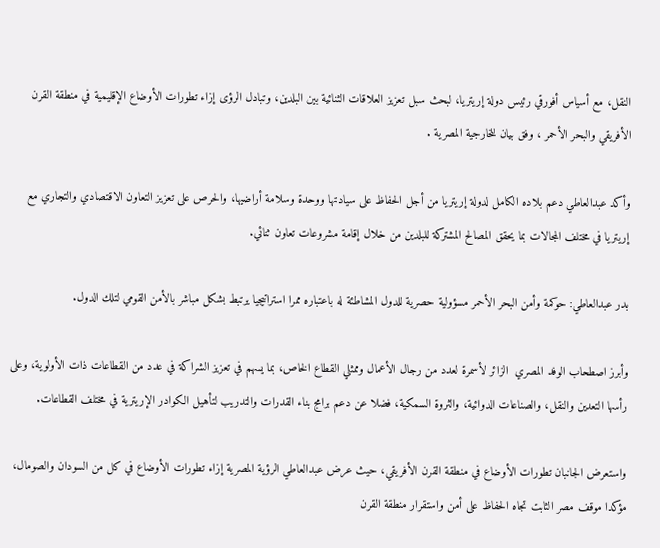النقل، مع أسياس أفورقي رئيس دولة إريتريا، لبحث سبل تعزيز العلاقات الثنائية بين البلدين، وتبادل الرؤى إزاء تطورات الأوضاع الإقليمية في منطقة القرن الأفريقي والبحر الأحمر ، وفق بيان للخارجية المصرية .

وأكد عبدالعاطي دعم بلاده الكامل لدولة إريتريا من أجل الحفاظ على سيادتها ووحدة وسلامة أراضيها، والحرص على تعزيز التعاون الاقتصادي والتجاري مع إريتريا في مختلف المجالات بما يحقق المصالح المشتركة للبلدين من خلال إقامة مشروعات تعاون ثنائي.

بدر عبدالعاطي: حوكمة وأمن البحر الأحمر مسؤولية حصرية للدول المشاطئة له باعتباره ممرا استراتيجيا يرتبط بشكل مباشر بالأمن القومي لتلك الدول.

وأبرز اصطحاب الوفد المصري  الزائر لأسمرة لعدد من رجال الأعمال وممثلي القطاع الخاص، بما يسهم في تعزيز الشراكة في عدد من القطاعات ذات الأولوية، وعلى رأسها التعدين والنقل، والصناعات الدوائية، والثروة السمكية، فضلا عن دعم برامج بناء القدرات والتدريب لتأهيل الكوادر الإريترية في مختلف القطاعات.

واستعرض الجانبان تطورات الأوضاع في منطقة القرن الأفريقي، حيث عرض عبدالعاطي الرؤية المصرية إزاء تطورات الأوضاع في كل من السودان والصومال، مؤكدا موقف مصر الثابت تجاه الحفاظ على أمن واستقرار منطقة القرن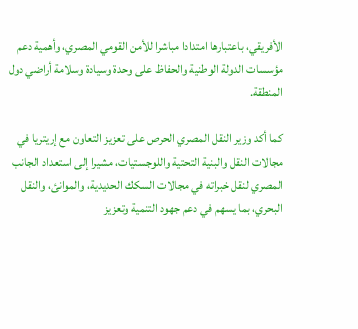الأفريقي، باعتبارها امتدادا مباشرا للأمن القومي المصري، وأهمية دعم مؤسسات الدولة الوطنية والحفاظ على وحدة وسيادة وسلامة أراضي دول المنطقة.

كما أكد وزير النقل المصري الحرص على تعزيز التعاون مع إريتريا في مجالات النقل والبنية التحتية واللوجستيات، مشيرا إلى استعداد الجانب المصري لنقل خبراته في مجالات السكك الحديدية، والموانئ، والنقل البحري، بما يسهم في دعم جهود التنمية وتعزيز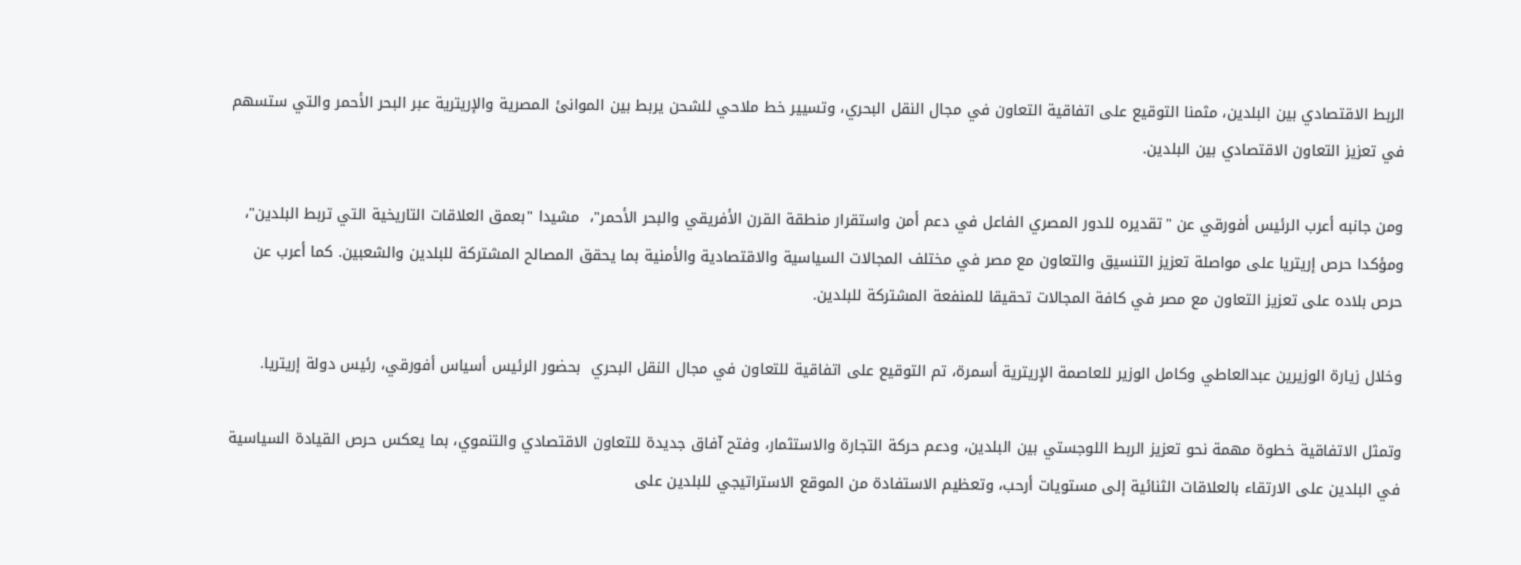الربط الاقتصادي بين البلدين، مثمنا التوقيع على اتفاقية التعاون في مجال النقل البحري، وتسيير خط ملاحي للشحن يربط بين الموانئ المصرية والإريترية عبر البحر الأحمر والتي ستسهم في تعزيز التعاون الاقتصادي بين البلدين.

ومن جانبه أعرب الرئيس أفورقي عن "تقديره للدور المصري الفاعل في دعم أمن واستقرار منطقة القرن الأفريقي والبحر الأحمر"،  مشيدا "بعمق العلاقات التاريخية التي تربط البلدين"، ومؤكدا حرص إريتريا على مواصلة تعزيز التنسيق والتعاون مع مصر في مختلف المجالات السياسية والاقتصادية والأمنية بما يحقق المصالح المشتركة للبلدين والشعبين. كما أعرب عن حرص بلاده على تعزيز التعاون مع مصر في كافة المجالات تحقيقا للمنفعة المشتركة للبلدين.

وخلال زيارة الوزيرين عبدالعاطي وكامل الوزير للعاصمة الإريترية أسمرة، تم التوقيع على اتفاقية للتعاون في مجال النقل البحري  بحضور الرئيس أسياس أفورقي، رئيس دولة إريتريا.

وتمثل الاتفاقية خطوة مهمة نحو تعزيز الربط اللوجستي بين البلدين، ودعم حركة التجارة والاستثمار، وفتح آفاق جديدة للتعاون الاقتصادي والتنموي، بما يعكس حرص القيادة السياسية في البلدين على الارتقاء بالعلاقات الثنائية إلى مستويات أرحب، وتعظيم الاستفادة من الموقع الاستراتيجي للبلدين على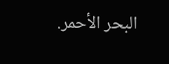البحر الأحمر.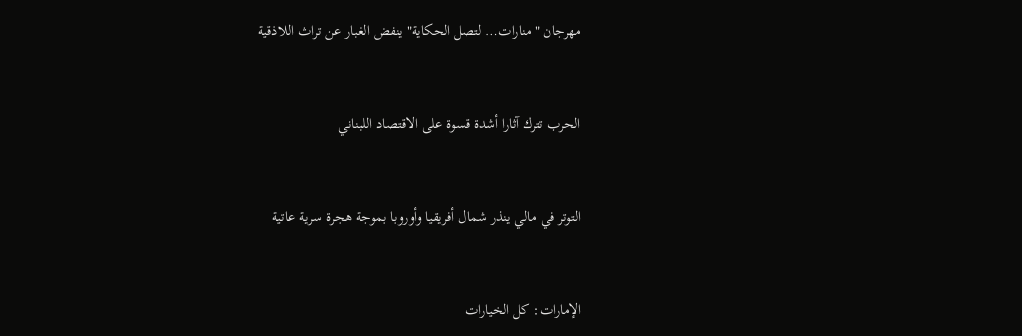مهرجان "منارات… لتصل الحكاية" ينفض الغبار عن تراث اللاذقية


الحرب تترك آثارا أشدة قسوة على الاقتصاد اللبناني


التوتر في مالي ينذر شمال أفريقيا وأوروبا بموجة هجرة سرية عاتية


الإمارات: كل الخيارات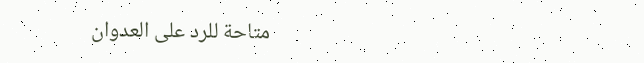متاحة للرد على العدوان